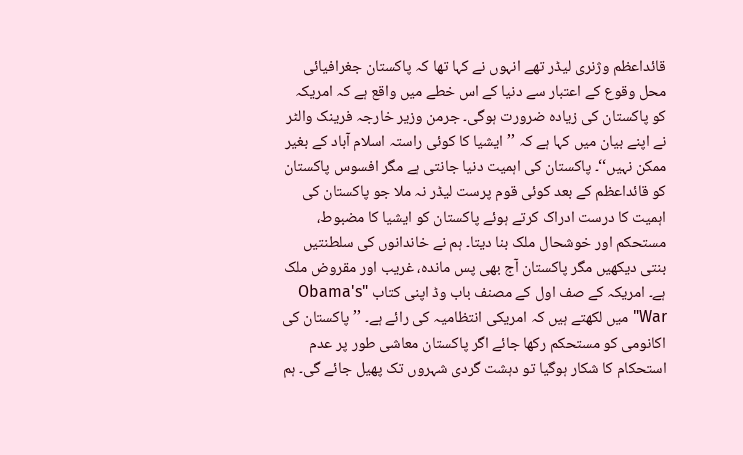قائداعظم وژنری لیڈر تھے انہوں نے کہا تھا کہ پاکستان جغرافیائی محل وقوع کے اعتبار سے دنیا کے اس خطے میں واقع ہے کہ امریکہ کو پاکستان کی زیادہ ضرورت ہوگی۔ جرمن وزیر خارجہ فرینک والٹر نے اپنے بیان میں کہا ہے کہ ’’ایشیا کا کوئی راستہ اسلام آباد کے بغیر ممکن نہیں‘‘۔ پاکستان کی اہمیت دنیا جانتی ہے مگر افسوس پاکستان کو قائداعظم کے بعد کوئی قوم پرست لیڈر نہ ملا جو پاکستان کی اہمیت کا درست ادراک کرتے ہوئے پاکستان کو ایشیا کا مضبوط، مستحکم اور خوشحال ملک بنا دیتا۔ ہم نے خاندانوں کی سلطنتیں بنتی دیکھیں مگر پاکستان آج بھی پس ماندہ، غریب اور مقروض ملک ہے۔ امریکہ کے صف اول کے مصنف باب وڈ اپنی کتاب "Obama's War" میں لکھتے ہیں کہ امریکی انتظامیہ کی رائے ہے۔ ’’پاکستان کی اکانومی کو مستحکم رکھا جائے اگر پاکستان معاشی طور پر عدم استحکام کا شکار ہوگیا تو دہشت گردی شہروں تک پھیل جائے گی۔ ہم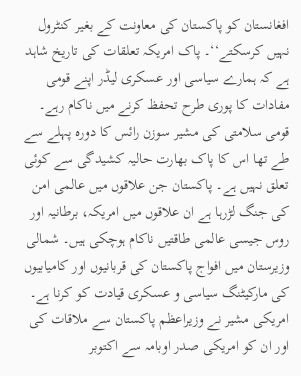افغانستان کو پاکستان کی معاونت کے بغیر کنٹرول نہیں کرسکتے‘‘۔ پاک امریکہ تعلقات کی تاریخ شاہد ہے کہ ہمارے سیاسی اور عسکری لیڈر اپنے قومی مفادات کا پوری طرح تحفظ کرنے میں ناکام رہے۔ قومی سلامتی کی مشیر سوزن رائس کا دورہ پہلے سے طے تھا اس کا پاک بھارت حالیہ کشیدگی سے کوئی تعلق نہیں ہے۔ پاکستان جن علاقوں میں عالمی امن کی جنگ لڑرہا ہے ان علاقوں میں امریکہ، برطانیہ اور روس جیسی عالمی طاقتیں ناکام ہوچکی ہیں۔ شمالی وزیرستان میں افواج پاکستان کی قربانیوں اور کامیابیوں کی مارکیٹنگ سیاسی و عسکری قیادت کو کرنا ہے۔ امریکی مشیر نے وزیراعظم پاکستان سے ملاقات کی اور ان کو امریکی صدر اوبامہ سے اکتوبر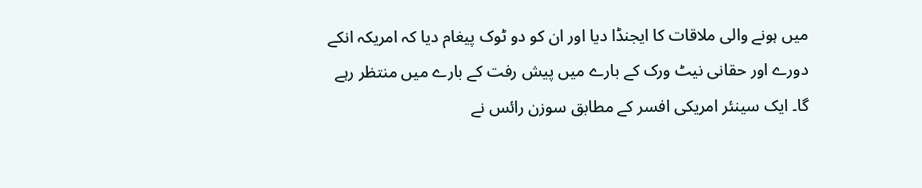میں ہونے والی ملاقات کا ایجنڈا دیا اور ان کو دو ٹوک پیغام دیا کہ امریکہ انکے دورے اور حقانی نیٹ ورک کے بارے میں پیش رفت کے بارے میں منتظر رہے گا۔ ایک سینئر امریکی افسر کے مطابق سوزن رائس نے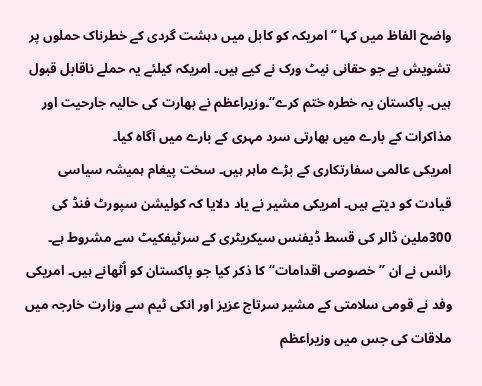واضح الفاظ میں کہا ’’امریکہ کو کابل میں دہشت گردی کے خطرناک حملوں پر تشویش ہے جو حقانی نیٹ ورک نے کیے ہیں۔ امریکہ کیلئے یہ حملے ناقابل قبول ہیں۔ پاکستان یہ خطرہ ختم کرے‘‘۔وزیراعظم نے بھارت کی حالیہ جارحیت اور مذاکرات کے بارے میں بھارتی سرد مہری کے بارے میں آگاہ کیا۔
امریکی عالمی سفارتکاری کے بڑے ماہر ہیں۔ سخت پیغام ہمیشہ سیاسی قیادت کو دیتے ہیں۔ امریکی مشیر نے یاد دلایا کہ کولیشن سپورٹ فنڈ کی 300ملین ڈالر کی قسط ڈیفنس سیکریٹری کے سرٹیفکیٹ سے مشروط ہے۔ رائس نے ان ’’خصوصی اقدامات‘‘ کا ذکر کیا جو پاکستان کو اُٹھانے ہیں۔ امریکی وفد نے قومی سلامتی کے مشیر سرتاج عزیز اور انکی ٹیم سے وزارت خارجہ میں ملاقات کی جس میں وزیراعظم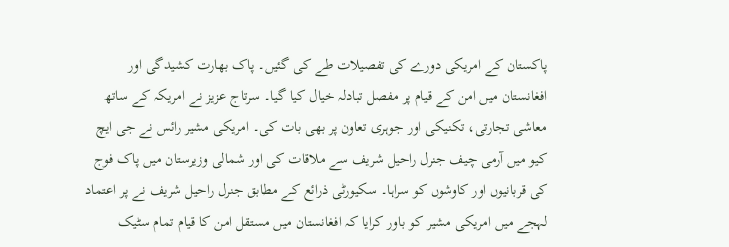پاکستان کے امریکی دورے کی تفصیلات طے کی گئیں۔ پاک بھارت کشیدگی اور افغانستان میں امن کے قیام پر مفصل تبادلہ خیال کیا گیا۔ سرتاج عزیز نے امریکہ کے ساتھ معاشی تجارتی، تکنیکی اور جوہری تعاون پر بھی بات کی۔ امریکی مشیر رائس نے جی ایچ کیو میں آرمی چیف جنرل راحیل شریف سے ملاقات کی اور شمالی وزیرستان میں پاک فوج کی قربانیوں اور کاوشوں کو سراہا۔ سکیورٹی ذرائع کے مطابق جنرل راحیل شریف نے پر اعتماد لہجے میں امریکی مشیر کو باور کرایا کہ افغانستان میں مستقل امن کا قیام تمام سٹیک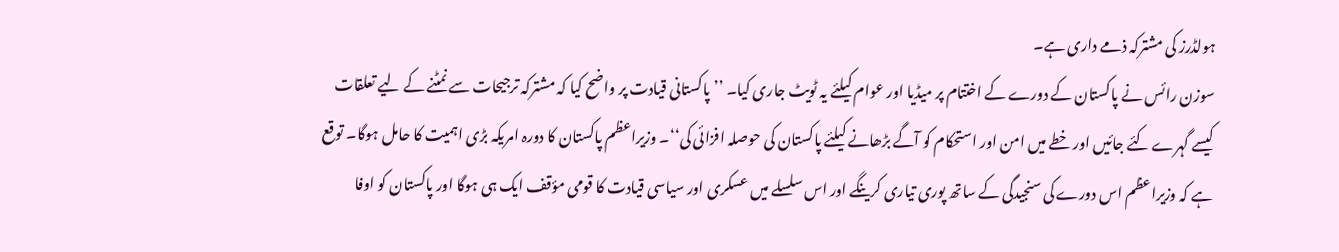ہولڈرز کی مشترکہ ذمے داری ہے۔
سوزن رائس نے پاکستان کے دورے کے اختتام پر میڈیا اور عوام کیلئے یہ ٹویٹ جاری کیا۔ ’’پاکستانی قیادت پر واضح کیا کہ مشترکہ ترجیحات سے نمٹنے کے لیے تعلقات کیسے گہرے کئے جائیں اور خطے میں امن اور استحکام کو آگے بڑھانے کیلئے پاکستان کی حوصلہ افزائی کی‘‘۔ وزیراعظم پاکستان کا دورہ امریکہ بڑی اہمیت کا حامل ہوگا۔ توقع ہے کہ وزیراعظم اس دورے کی سنجیدگی کے ساتھ پوری تیاری کرینگے اور اس سلسلے میں عسکری اور سیاسی قیادت کا قومی مؤقف ایک ہی ہوگا اور پاکستان کو اوفا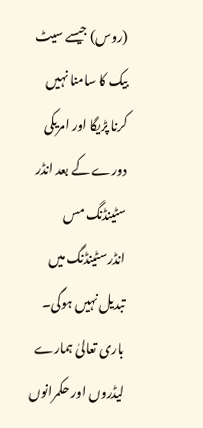(روس) جیسے سیٹ بیک کا سامنا نہیں کرنا پڑیگا اور امریکی دورے کے بعد انڈر سٹینڈنگ مس انڈرسٹینڈنگ میں تبدیل نہیں ہوگی۔ باری تعالیٰ ہمارے لیڈروں اور حکمرانوں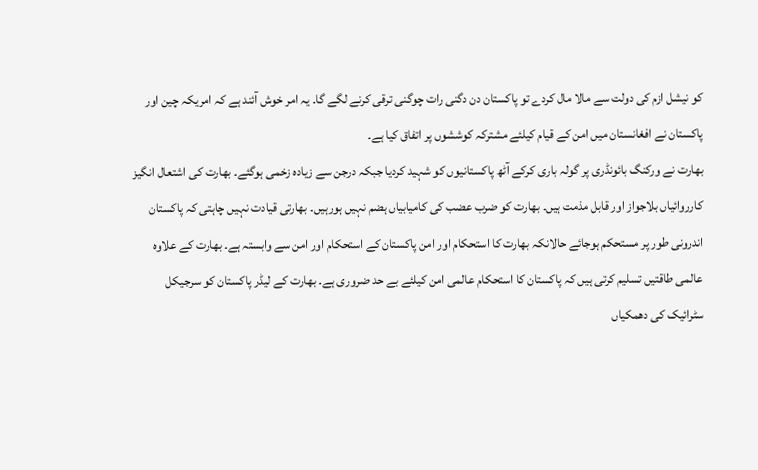کو نیشل ازم کی دولت سے مالا مال کردے تو پاکستان دن دگنی رات چوگنی ترقی کرنے لگے گا۔ یہ امر خوش آئند ہے کہ امریکہ چین اور پاکستان نے افغانستان میں امن کے قیام کیلئے مشترکہ کوششوں پر اتفاق کیا ہے۔
بھارت نے ورکنگ بائونڈری پر گولہ باری کرکے آٹھ پاکستانیوں کو شہید کردیا جبکہ درجن سے زیادہ زخمی ہوگئے۔ بھارت کی اشتعال انگیز کارروائیاں بلاجواز اور قابل مذمت ہیں۔ بھارت کو ضرب عضب کی کامیابیاں ہضم نہیں ہورہیں۔ بھارتی قیادت نہیں چاہتی کہ پاکستان اندرونی طور پر مستحکم ہوجائے حالانکہ بھارت کا استحکام اور امن پاکستان کے استحکام اور امن سے وابستہ ہے۔ بھارت کے علاوہ عالمی طاقتیں تسلیم کرتی ہیں کہ پاکستان کا استحکام عالمی امن کیلئے بے حد ضروری ہے۔ بھارت کے لیڈر پاکستان کو سرجیکل سٹرائیک کی دھمکیاں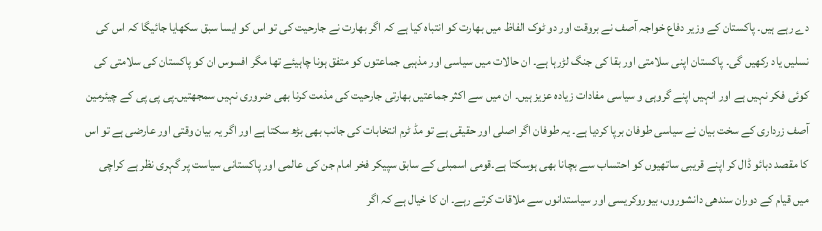دے رہے ہیں۔ پاکستان کے وزیر دفاع خواجہ آصف نے بروقت اور دو ٹوک الفاظ میں بھارت کو انتباہ کیا ہے کہ اگر بھارت نے جارحیت کی تو اس کو ایسا سبق سکھایا جائیگا کہ اس کی نسلیں یاد رکھیں گی۔ پاکستان اپنی سلامتی اور بقا کی جنگ لڑرہا ہے۔ ان حالات میں سیاسی اور مذہبی جماعتوں کو متفق ہونا چاہیئے تھا مگر افسوس ان کو پاکستان کی سلامتی کی کوئی فکر نہیں ہے اور انہیں اپنے گروہی و سیاسی مفادات زیادہ عزیز ہیں۔ ان میں سے اکثر جماعتیں بھارتی جارحیت کی مذمت کرنا بھی ضروری نہیں سمجھتیں۔پی پی پی کے چیئرمین آصف زرداری کے سخت بیان نے سیاسی طوفان برپا کردیا ہے۔ یہ طوفان اگر اصلی اور حقیقی ہے تو مڈ ٹرم انتخابات کی جانب بھی بڑھ سکتا ہے اور اگر یہ بیان وقتی اور عارضی ہے تو اس کا مقصد دبائو ڈال کر اپنے قریبی ساتھیوں کو احتساب سے بچانا بھی ہوسکتا ہے۔قومی اسمبلی کے سابق سپیکر فخر امام جن کی عالمی اور پاکستانی سیاست پر گہری نظر ہے کراچی میں قیام کے دوران سندھی دانشوروں، بیوروکریسی اور سیاستدانوں سے ملاقات کرتے رہے۔ ان کا خیال ہے کہ اگر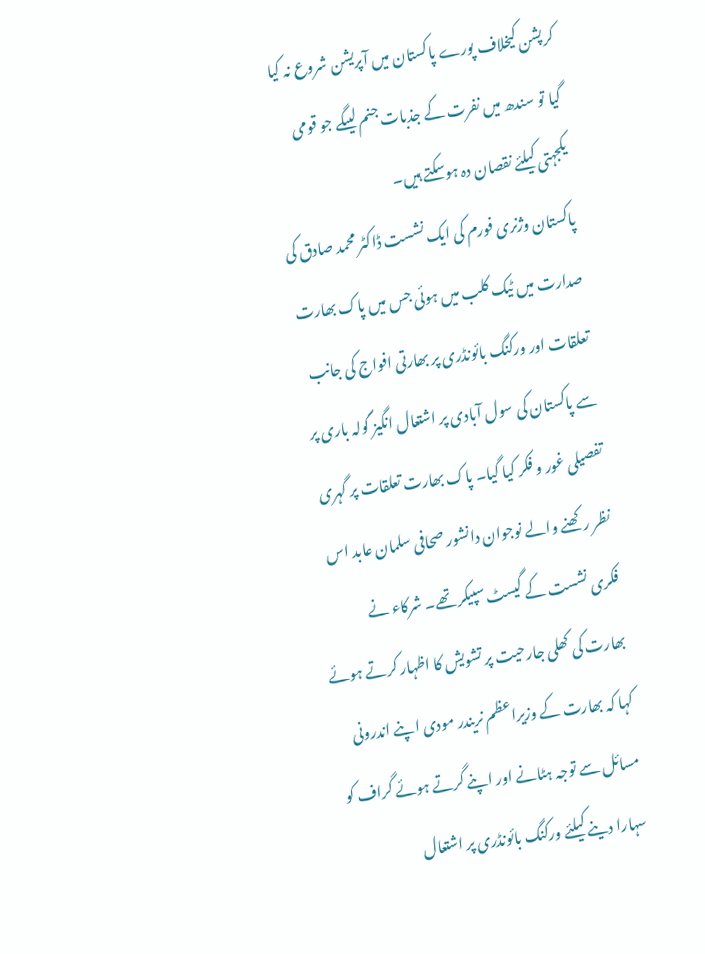کرپشن کیخلاف پورے پاکستان میں آپریشن شروع نہ کیا گیا تو سندھ میں نفرت کے جذبات جنم لیںگے جو قومی یکجہتی کیلئے نقصان دہ ہوسکتے ہیں۔
پاکستان وژنری فورم کی ایک نشست ڈاکٹر محمد صادق کی صدارت میں ٹیک کلب میں ہوئی جس میں پاک بھارت تعلقات اور ورکنگ بائونڈری پر بھارتی افواج کی جانب سے پاکستان کی سول آبادی پر اشتعال انگیز گولہ باری پر تفصیلی غور و فکر کیا گیا۔ پاک بھارت تعلقات پر گہری نظر رکھنے والے نوجوان دانشور صحافی سلمان عابد اس فکری نشست کے گیسٹ سپیکر تھے۔ شرکاء نے بھارت کی کھلی جارحیت پر تشویش کا اظہار کرتے ہوئے کہا کہ بھارت کے وزیراعظم نریندر مودی اپنے اندرونی مسائل سے توجہ ہٹانے اور اپنے گرتے ہوئے گراف کو سہارا دینے کیلئے ورکنگ بائونڈری پر اشتعال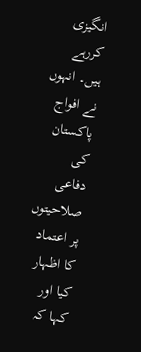انگیزی کررہے ہیں۔ انہوں نے افواج پاکستان کی دفاعی صلاحیتوں پر اعتماد کا اظہار کیا اور کہا کہ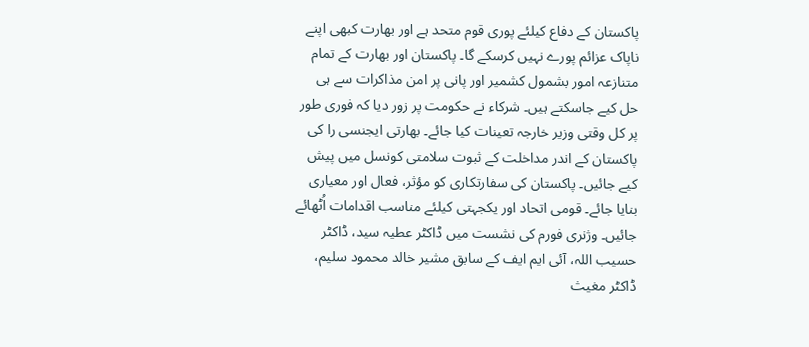پاکستان کے دفاع کیلئے پوری قوم متحد ہے اور بھارت کبھی اپنے ناپاک عزائم پورے نہیں کرسکے گا۔ پاکستان اور بھارت کے تمام متنازعہ امور بشمول کشمیر اور پانی پر امن مذاکرات سے ہی حل کیے جاسکتے ہیں۔ شرکاء نے حکومت پر زور دیا کہ فوری طور پر کل وقتی وزیر خارجہ تعینات کیا جائے۔ بھارتی ایجنسی را کی پاکستان کے اندر مداخلت کے ثبوت سلامتی کونسل میں پیش کیے جائیں۔ پاکستان کی سفارتکاری کو مؤثر، فعال اور معیاری بنایا جائے۔ قومی اتحاد اور یکجہتی کیلئے مناسب اقدامات اُٹھائے جائیں۔ وژنری فورم کی نشست میں ڈاکٹر عطیہ سید، ڈاکٹر حسیب اللہ، آئی ایم ایف کے سابق مشیر خالد محمود سلیم، ڈاکٹر مغیث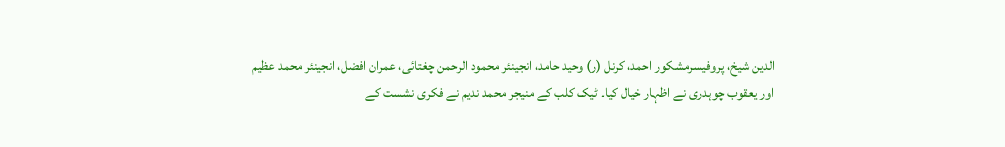الدین شیخ، پروفیسرمشکور احمد، کرنل (ر) وحید حامد، انجینئر محمود الرحمن چغتائی، عمران افضل، انجینئر محمد عظیم اور یعقوب چوہدری نے اظہار خیال کیا۔ ٹیک کلب کے منیجر محمد ندیم نے فکری نشست کے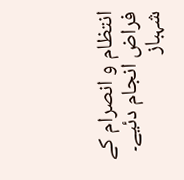انتظام و انصرام کے فراض انجام دئیے۔
شہباز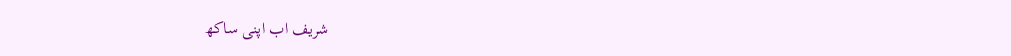شریف اب اپنی ساکھ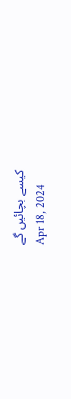کیسے بچائیں گے
Apr 18, 2024